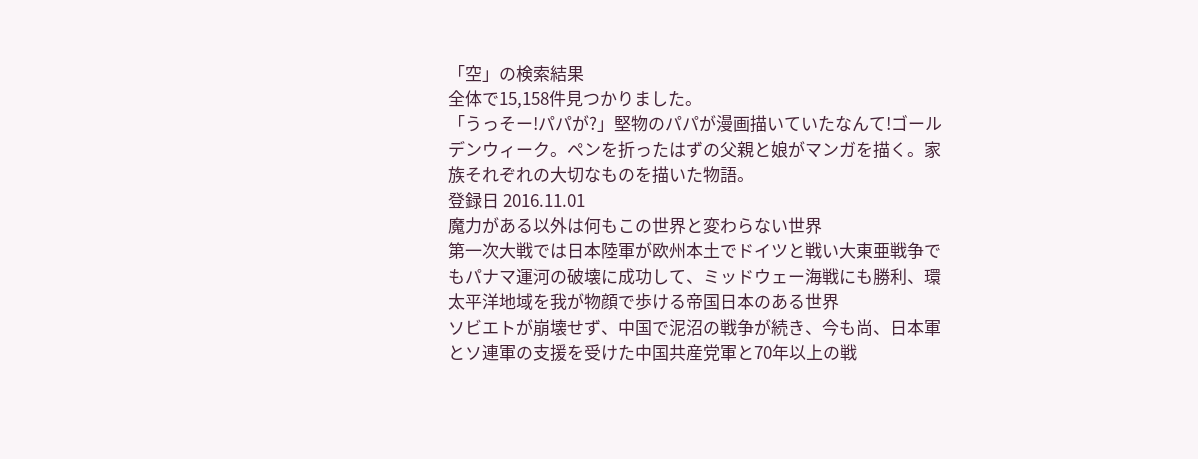「空」の検索結果
全体で15,158件見つかりました。
「うっそー!パパが?」堅物のパパが漫画描いていたなんて!ゴールデンウィーク。ペンを折ったはずの父親と娘がマンガを描く。家族それぞれの大切なものを描いた物語。
登録日 2016.11.01
魔力がある以外は何もこの世界と変わらない世界
第一次大戦では日本陸軍が欧州本土でドイツと戦い大東亜戦争でもパナマ運河の破壊に成功して、ミッドウェー海戦にも勝利、環太平洋地域を我が物顔で歩ける帝国日本のある世界
ソビエトが崩壊せず、中国で泥沼の戦争が続き、今も尚、日本軍とソ連軍の支援を受けた中国共産党軍と70年以上の戦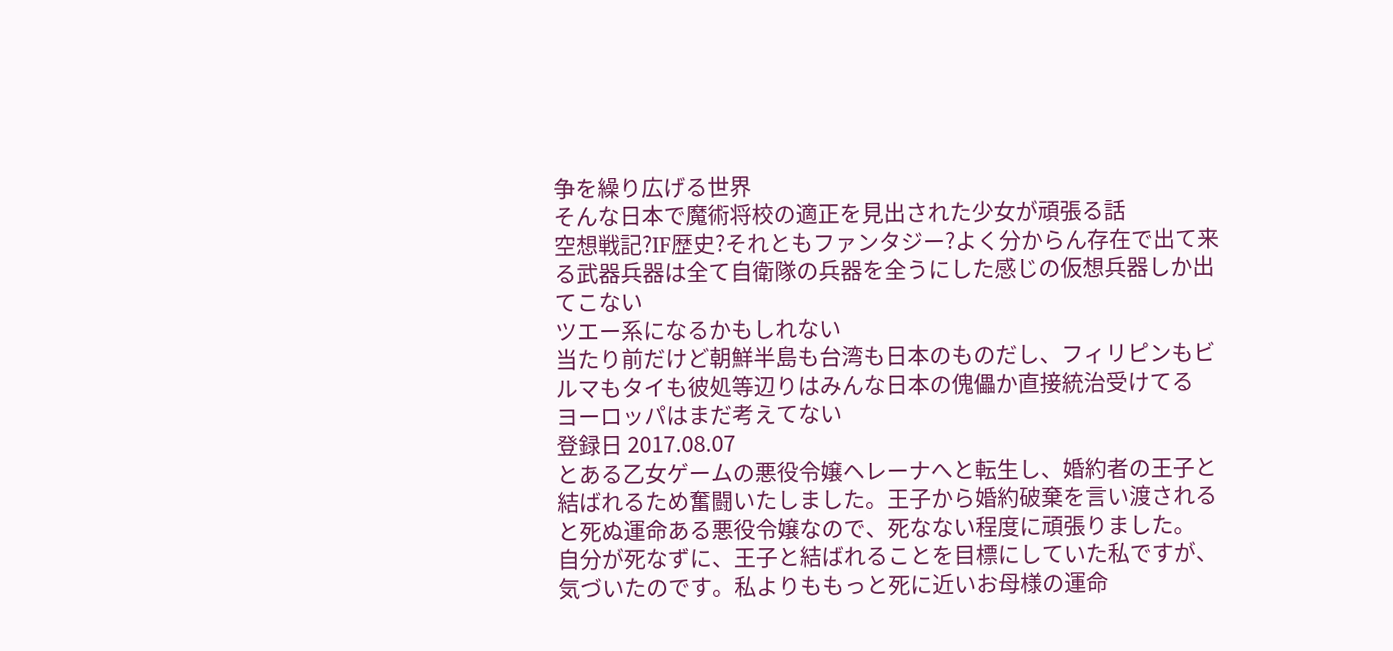争を繰り広げる世界
そんな日本で魔術将校の適正を見出された少女が頑張る話
空想戦記?IF歴史?それともファンタジー?よく分からん存在で出て来る武器兵器は全て自衛隊の兵器を全うにした感じの仮想兵器しか出てこない
ツエー系になるかもしれない
当たり前だけど朝鮮半島も台湾も日本のものだし、フィリピンもビルマもタイも彼処等辺りはみんな日本の傀儡か直接統治受けてる
ヨーロッパはまだ考えてない
登録日 2017.08.07
とある乙女ゲームの悪役令嬢ヘレーナへと転生し、婚約者の王子と結ばれるため奮闘いたしました。王子から婚約破棄を言い渡されると死ぬ運命ある悪役令嬢なので、死なない程度に頑張りました。
自分が死なずに、王子と結ばれることを目標にしていた私ですが、気づいたのです。私よりももっと死に近いお母様の運命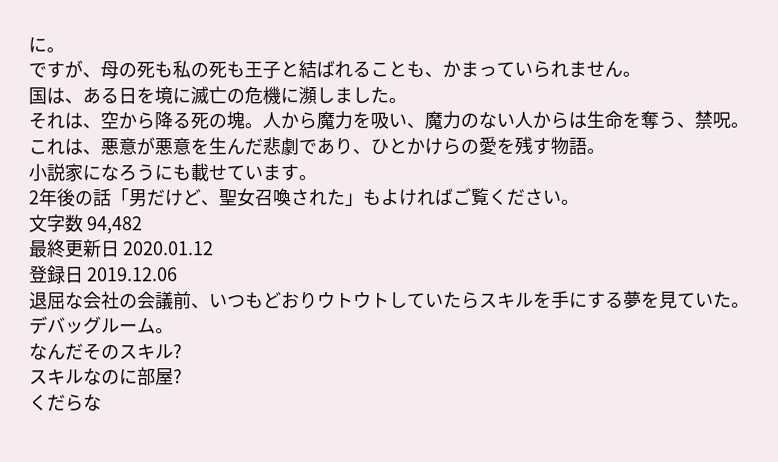に。
ですが、母の死も私の死も王子と結ばれることも、かまっていられません。
国は、ある日を境に滅亡の危機に瀕しました。
それは、空から降る死の塊。人から魔力を吸い、魔力のない人からは生命を奪う、禁呪。
これは、悪意が悪意を生んだ悲劇であり、ひとかけらの愛を残す物語。
小説家になろうにも載せています。
2年後の話「男だけど、聖女召喚された」もよければご覧ください。
文字数 94,482
最終更新日 2020.01.12
登録日 2019.12.06
退屈な会社の会議前、いつもどおりウトウトしていたらスキルを手にする夢を見ていた。
デバッグルーム。
なんだそのスキル?
スキルなのに部屋?
くだらな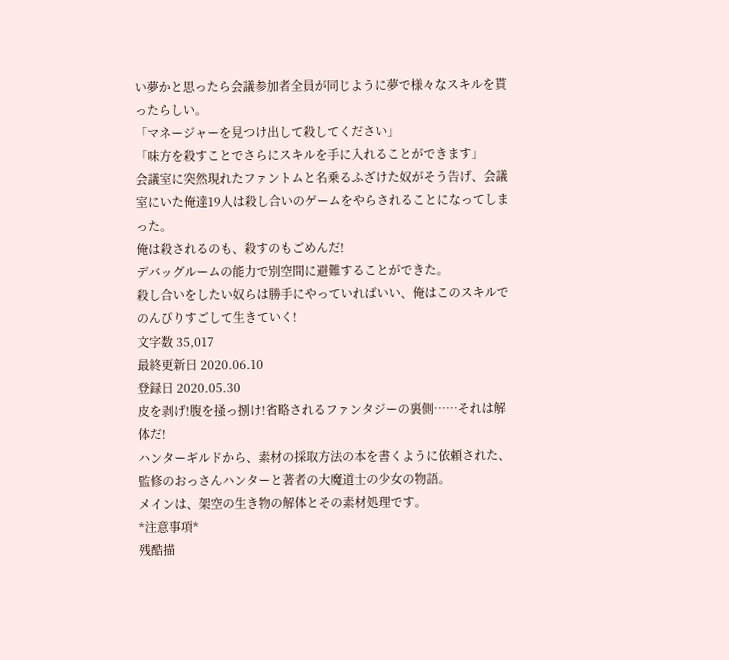い夢かと思ったら会議参加者全員が同じように夢で様々なスキルを貰ったらしい。
「マネージャーを見つけ出して殺してください」
「味方を殺すことでさらにスキルを手に入れることができます」
会議室に突然現れたファントムと名乗るふざけた奴がそう告げ、会議室にいた俺達19人は殺し合いのゲームをやらされることになってしまった。
俺は殺されるのも、殺すのもごめんだ!
デバッグルームの能力で別空間に避難することができた。
殺し合いをしたい奴らは勝手にやっていればいい、俺はこのスキルでのんびりすごして生きていく!
文字数 35,017
最終更新日 2020.06.10
登録日 2020.05.30
皮を剥げ!腹を掻っ捌け!省略されるファンタジーの裏側……それは解体だ!
ハンターギルドから、素材の採取方法の本を書くように依頼された、監修のおっさんハンターと著者の大魔道士の少女の物語。
メインは、架空の生き物の解体とその素材処理です。
*注意事項*
残酷描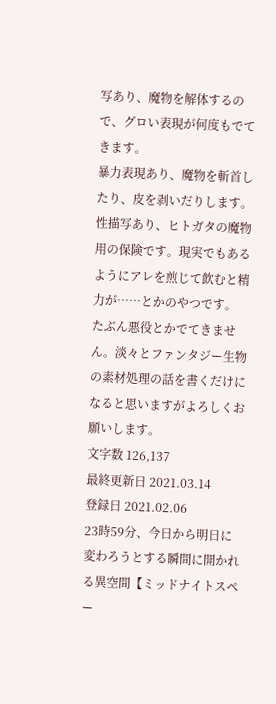写あり、魔物を解体するので、グロい表現が何度もでてきます。
暴力表現あり、魔物を斬首したり、皮を剥いだりします。
性描写あり、ヒトガタの魔物用の保険です。現実でもあるようにアレを煎じて飲むと精力が……とかのやつです。
たぶん悪役とかでてきません。淡々とファンタジー生物の素材処理の話を書くだけになると思いますがよろしくお願いします。
文字数 126,137
最終更新日 2021.03.14
登録日 2021.02.06
23時59分、今日から明日に変わろうとする瞬間に開かれる異空間【ミッドナイトスペー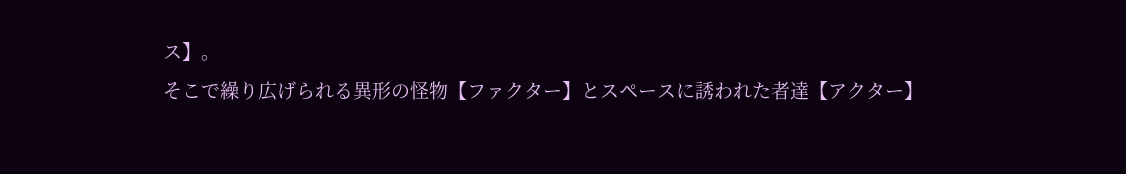ス】。
そこで繰り広げられる異形の怪物【ファクター】とスペースに誘われた者達【アクター】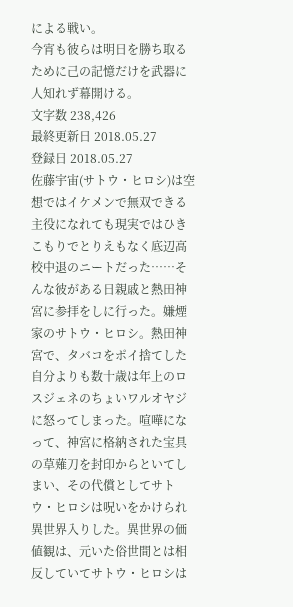による戦い。
今宵も彼らは明日を勝ち取るために己の記憶だけを武器に人知れず幕開ける。
文字数 238,426
最終更新日 2018.05.27
登録日 2018.05.27
佐藤宇宙(サトウ・ヒロシ)は空想ではイケメンで無双できる主役になれても現実ではひきこもりでとりえもなく底辺高校中退のニートだった……そんな彼がある日親戚と熱田神宮に参拝をしに行った。嫌煙家のサトウ・ヒロシ。熱田神宮で、タバコをポイ捨てした自分よりも数十歳は年上のロスジェネのちょいワルオヤジに怒ってしまった。喧嘩になって、神宮に格納された宝具の草薙刀を封印からといてしまい、その代償としてサトウ・ヒロシは呪いをかけられ異世界入りした。異世界の価値観は、元いた俗世間とは相反していてサトウ・ヒロシは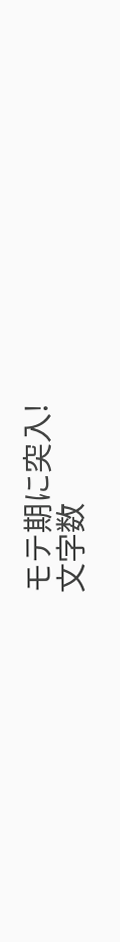モテ期に突入!
文字数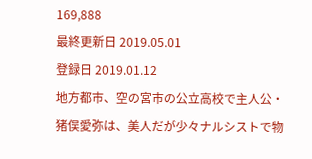169,888
最終更新日 2019.05.01
登録日 2019.01.12
地方都市、空の宮市の公立高校で主人公・猪俣愛弥は、美人だが少々ナルシストで物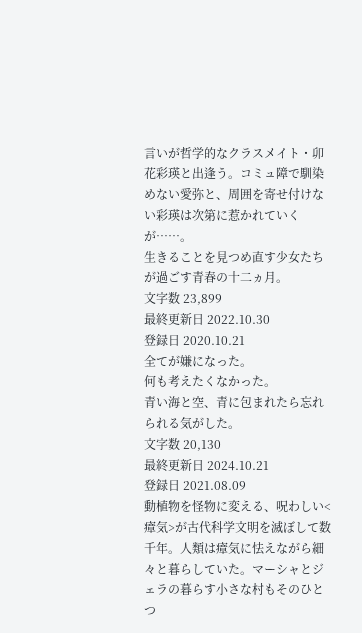言いが哲学的なクラスメイト・卯花彩瑛と出逢う。コミュ障で馴染めない愛弥と、周囲を寄せ付けない彩瑛は次第に惹かれていくが……。
生きることを見つめ直す少女たちが過ごす青春の十二ヵ月。
文字数 23,899
最終更新日 2022.10.30
登録日 2020.10.21
全てが嫌になった。
何も考えたくなかった。
青い海と空、青に包まれたら忘れられる気がした。
文字数 20,130
最終更新日 2024.10.21
登録日 2021.08.09
動植物を怪物に変える、呪わしい<瘴気>が古代科学文明を滅ぼして数千年。人類は瘴気に怯えながら細々と暮らしていた。マーシャとジェラの暮らす小さな村もそのひとつ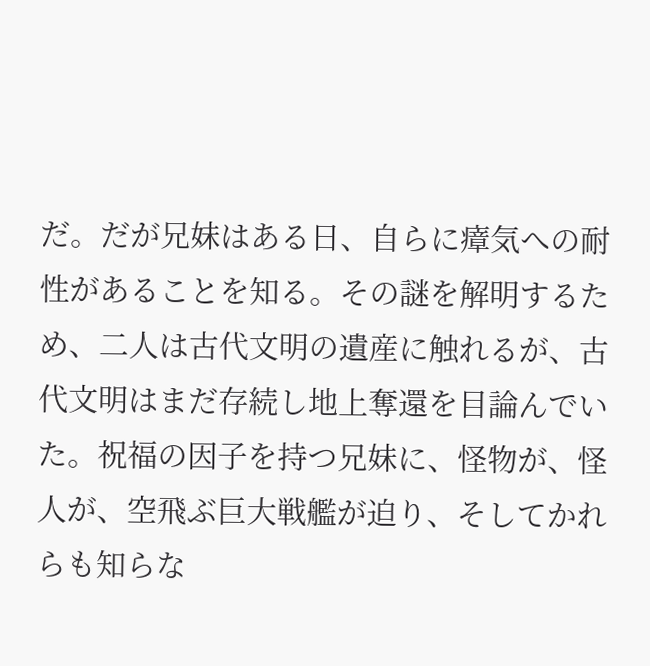だ。だが兄妹はある日、自らに瘴気への耐性があることを知る。その謎を解明するため、二人は古代文明の遺産に触れるが、古代文明はまだ存続し地上奪還を目論んでいた。祝福の因子を持つ兄妹に、怪物が、怪人が、空飛ぶ巨大戦艦が迫り、そしてかれらも知らな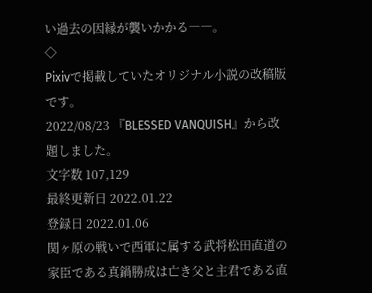い過去の因縁が襲いかかる――。
◇
Pixivで掲載していたオリジナル小説の改稿版です。
2022/08/23 『BLESSED VANQUISH』から改題しました。
文字数 107,129
最終更新日 2022.01.22
登録日 2022.01.06
関ヶ原の戦いで西軍に属する武将松田直道の家臣である真鍋勝成は亡き父と主君である直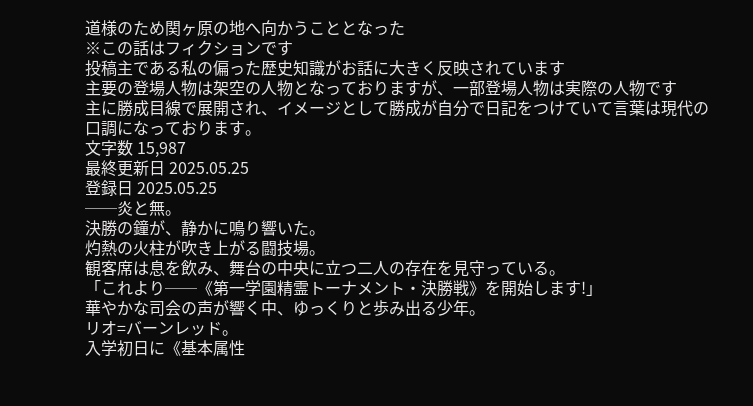道様のため関ヶ原の地へ向かうこととなった
※この話はフィクションです
投稿主である私の偏った歴史知識がお話に大きく反映されています
主要の登場人物は架空の人物となっておりますが、一部登場人物は実際の人物です
主に勝成目線で展開され、イメージとして勝成が自分で日記をつけていて言葉は現代の口調になっております。
文字数 15,987
最終更新日 2025.05.25
登録日 2025.05.25
──炎と無。
決勝の鐘が、静かに鳴り響いた。
灼熱の火柱が吹き上がる闘技場。
観客席は息を飲み、舞台の中央に立つ二人の存在を見守っている。
「これより──《第一学園精霊トーナメント・決勝戦》を開始します!」
華やかな司会の声が響く中、ゆっくりと歩み出る少年。
リオ=バーンレッド。
入学初日に《基本属性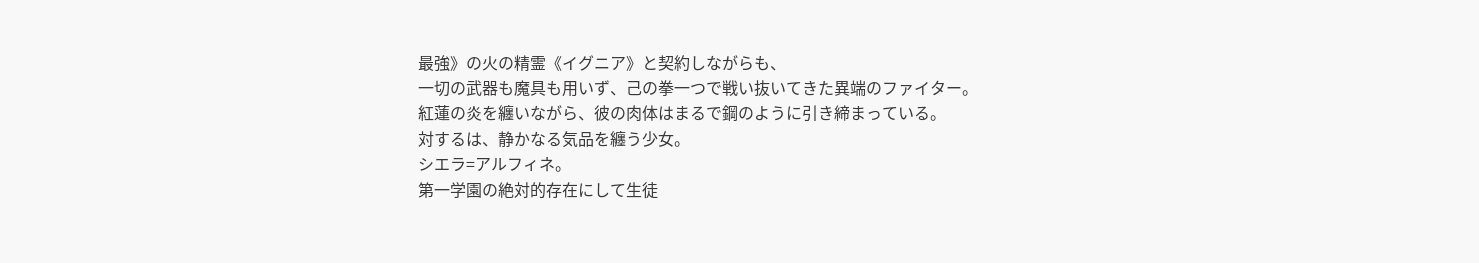最強》の火の精霊《イグニア》と契約しながらも、
一切の武器も魔具も用いず、己の拳一つで戦い抜いてきた異端のファイター。
紅蓮の炎を纏いながら、彼の肉体はまるで鋼のように引き締まっている。
対するは、静かなる気品を纏う少女。
シエラ=アルフィネ。
第一学園の絶対的存在にして生徒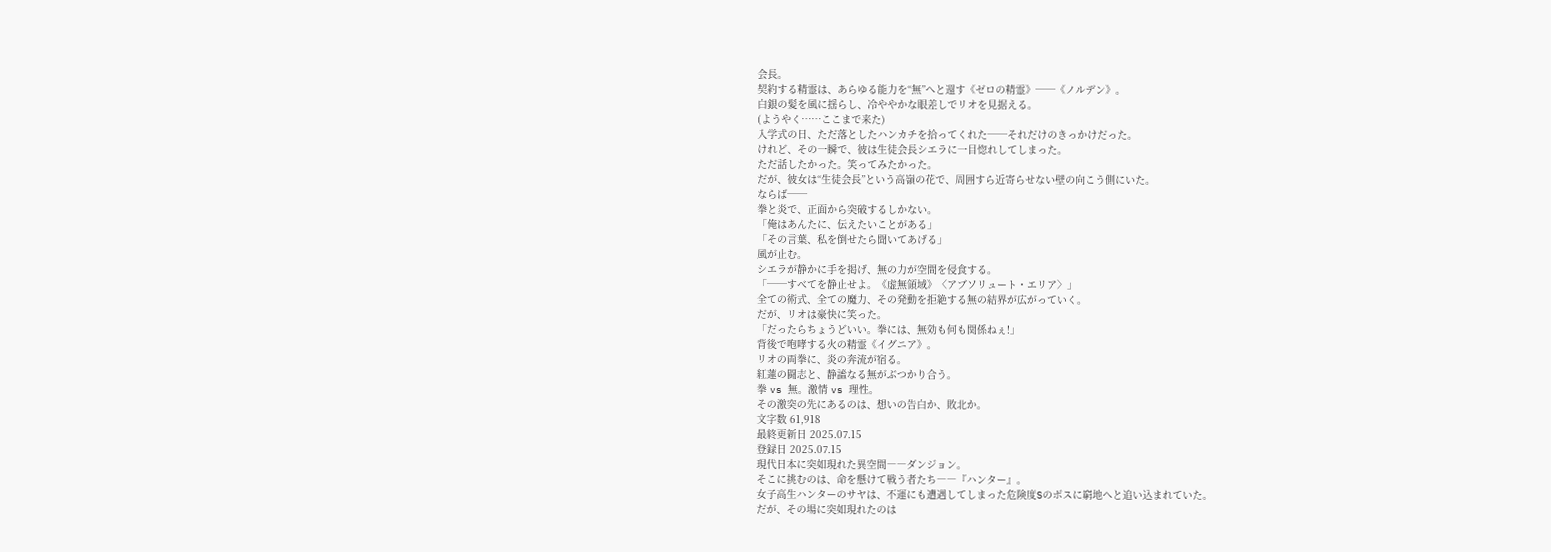会長。
契約する精霊は、あらゆる能力を“無”へと還す《ゼロの精霊》──《ノルデン》。
白銀の髪を風に揺らし、冷ややかな眼差しでリオを見据える。
(ようやく……ここまで来た)
入学式の日、ただ落としたハンカチを拾ってくれた──それだけのきっかけだった。
けれど、その一瞬で、彼は生徒会長シエラに一目惚れしてしまった。
ただ話したかった。笑ってみたかった。
だが、彼女は“生徒会長”という高嶺の花で、周囲すら近寄らせない壁の向こう側にいた。
ならば──
拳と炎で、正面から突破するしかない。
「俺はあんたに、伝えたいことがある」
「その言葉、私を倒せたら聞いてあげる」
風が止む。
シエラが静かに手を掲げ、無の力が空間を侵食する。
「──すべてを静止せよ。《虚無領域》〈アブソリュート・エリア〉」
全ての術式、全ての魔力、その発動を拒絶する無の結界が広がっていく。
だが、リオは豪快に笑った。
「だったらちょうどいい。拳には、無効も何も関係ねぇ!」
背後で咆哮する火の精霊《イグニア》。
リオの両拳に、炎の奔流が宿る。
紅蓮の闘志と、静謐なる無がぶつかり合う。
拳 vs 無。激情 vs 理性。
その激突の先にあるのは、想いの告白か、敗北か。
文字数 61,918
最終更新日 2025.07.15
登録日 2025.07.15
現代日本に突如現れた異空間――ダンジョン。
そこに挑むのは、命を懸けて戦う者たち――『ハンター』。
女子高生ハンターのサヤは、不運にも遭遇してしまった危険度Sのボスに窮地へと追い込まれていた。
だが、その場に突如現れたのは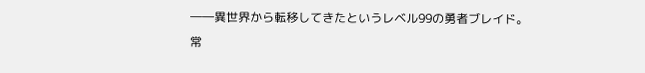――異世界から転移してきたというレベル99の勇者ブレイド。
常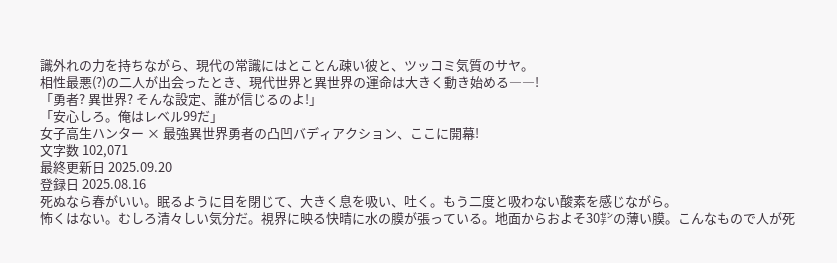識外れの力を持ちながら、現代の常識にはとことん疎い彼と、ツッコミ気質のサヤ。
相性最悪(?)の二人が出会ったとき、現代世界と異世界の運命は大きく動き始める――!
「勇者? 異世界? そんな設定、誰が信じるのよ!」
「安心しろ。俺はレベル99だ」
女子高生ハンター × 最強異世界勇者の凸凹バディアクション、ここに開幕!
文字数 102,071
最終更新日 2025.09.20
登録日 2025.08.16
死ぬなら春がいい。眠るように目を閉じて、大きく息を吸い、吐く。もう二度と吸わない酸素を感じながら。
怖くはない。むしろ清々しい気分だ。視界に映る快晴に水の膜が張っている。地面からおよそ30㌢の薄い膜。こんなもので人が死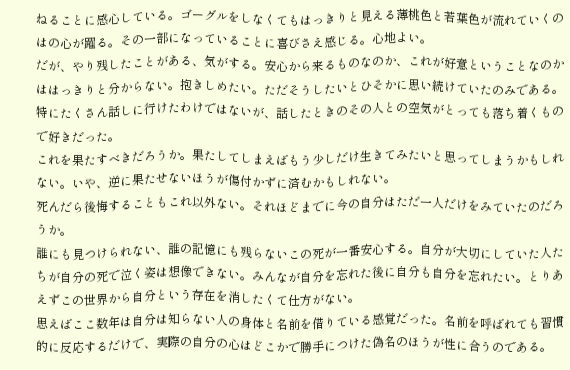ねることに感心している。ゴーグルをしなくてもはっきりと見える薄桃色と若葉色が流れていくのはの心が躍る。その一部になっていることに喜びさえ感じる。心地よい。
だが、やり残したことがある、気がする。安心から来るものなのか、これが好意ということなのかははっきりと分からない。抱きしめたい。ただそうしたいとひそかに思い続けていたのみである。特にたくさん話しに行けたわけではないが、話したときのその人との空気がとっても落ち着くもので好きだった。
これを果たすべきだろうか。果たしてしまえばもう少しだけ生きてみたいと思ってしまうかもしれない。いや、逆に果たせないほうが傷付かずに済むかもしれない。
死んだら後悔することもこれ以外ない。それほどまでに今の自分はただ一人だけをみていたのだろうか。
誰にも見つけられない、誰の記憶にも残らないこの死が一番安心する。自分が大切にしていた人たちが自分の死で泣く姿は想像できない。みんなが自分を忘れた後に自分も自分を忘れたい。とりあえずこの世界から自分という存在を消したくて仕方がない。
思えばここ数年は自分は知らない人の身体と名前を借りている感覚だった。名前を呼ばれても習慣的に反応するだけで、実際の自分の心はどこかで勝手につけた偽名のほうが性に合うのである。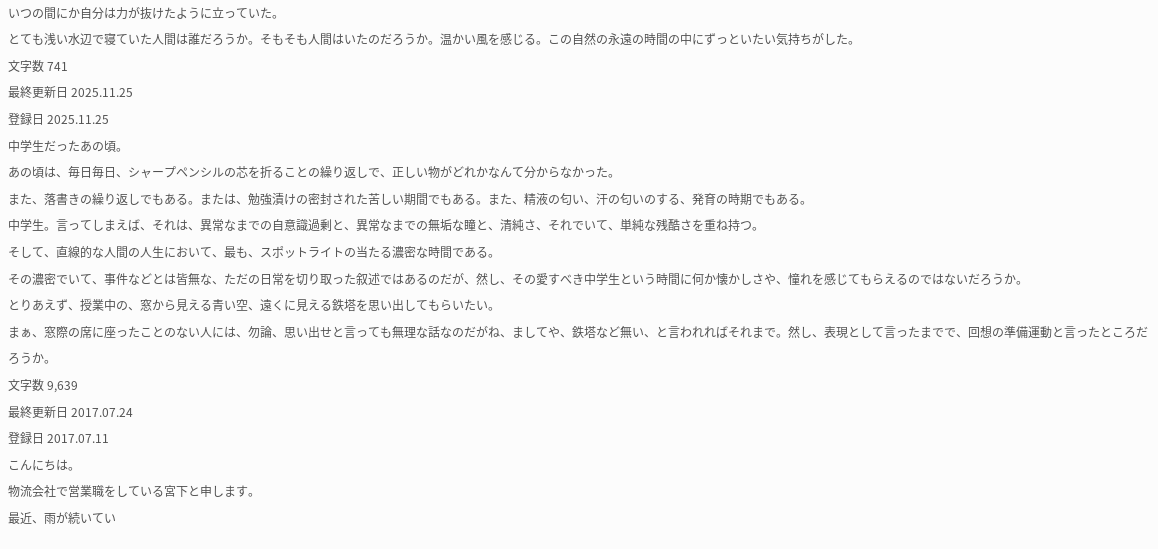いつの間にか自分は力が抜けたように立っていた。
とても浅い水辺で寝ていた人間は誰だろうか。そもそも人間はいたのだろうか。温かい風を感じる。この自然の永遠の時間の中にずっといたい気持ちがした。
文字数 741
最終更新日 2025.11.25
登録日 2025.11.25
中学生だったあの頃。
あの頃は、毎日毎日、シャープペンシルの芯を折ることの繰り返しで、正しい物がどれかなんて分からなかった。
また、落書きの繰り返しでもある。または、勉強漬けの密封された苦しい期間でもある。また、精液の匂い、汗の匂いのする、発育の時期でもある。
中学生。言ってしまえば、それは、異常なまでの自意識過剰と、異常なまでの無垢な瞳と、清純さ、それでいて、単純な残酷さを重ね持つ。
そして、直線的な人間の人生において、最も、スポットライトの当たる濃密な時間である。
その濃密でいて、事件などとは皆無な、ただの日常を切り取った叙述ではあるのだが、然し、その愛すべき中学生という時間に何か懐かしさや、憧れを感じてもらえるのではないだろうか。
とりあえず、授業中の、窓から見える青い空、遠くに見える鉄塔を思い出してもらいたい。
まぁ、窓際の席に座ったことのない人には、勿論、思い出せと言っても無理な話なのだがね、ましてや、鉄塔など無い、と言われればそれまで。然し、表現として言ったまでで、回想の準備運動と言ったところだろうか。
文字数 9,639
最終更新日 2017.07.24
登録日 2017.07.11
こんにちは。
物流会社で営業職をしている宮下と申します。
最近、雨が続いてい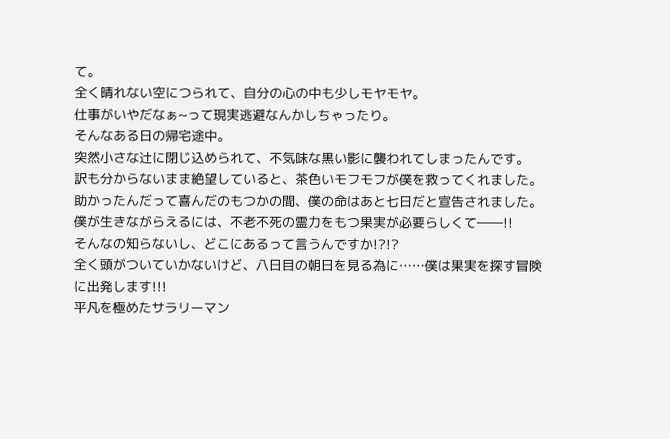て。
全く晴れない空につられて、自分の心の中も少しモヤモヤ。
仕事がいやだなぁ~って現実逃避なんかしちゃったり。
そんなある日の帰宅途中。
突然小さな辻に閉じ込められて、不気味な黒い影に襲われてしまったんです。
訳も分からないまま絶望していると、茶色いモフモフが僕を救ってくれました。
助かったんだって喜んだのもつかの間、僕の命はあと七日だと宣告されました。
僕が生きながらえるには、不老不死の霊力をもつ果実が必要らしくて――!!
そんなの知らないし、どこにあるって言うんですか!?!?
全く頭がついていかないけど、八日目の朝日を見る為に……僕は果実を探す冒険に出発します!!!
平凡を極めたサラリーマン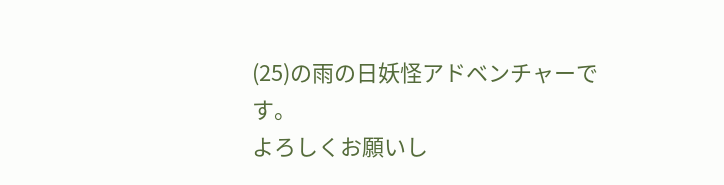(25)の雨の日妖怪アドベンチャーです。
よろしくお願いし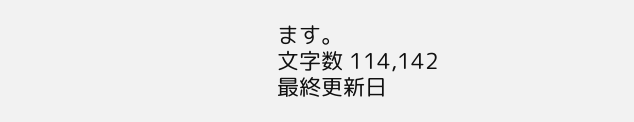ます。
文字数 114,142
最終更新日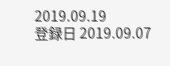2019.09.19
登録日 2019.09.07